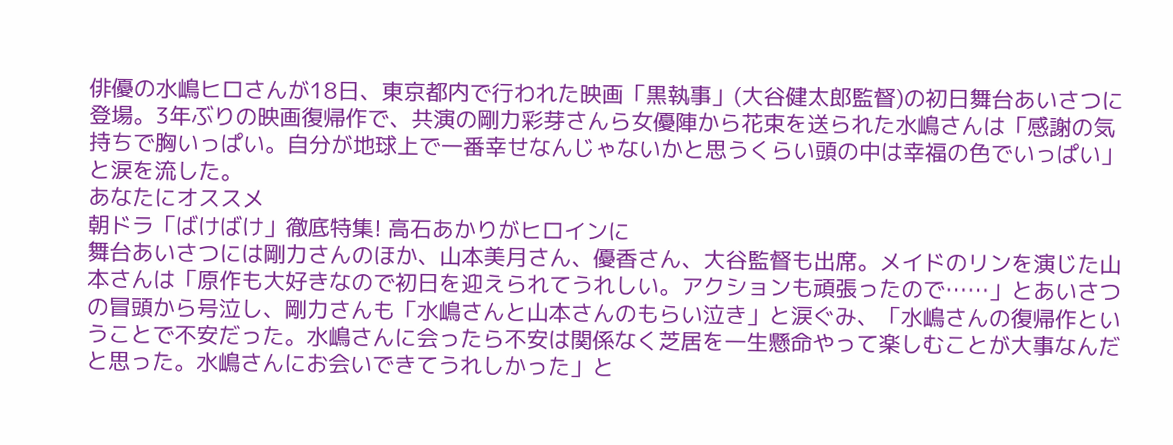俳優の水嶋ヒロさんが18日、東京都内で行われた映画「黒執事」(大谷健太郎監督)の初日舞台あいさつに登場。3年ぶりの映画復帰作で、共演の剛力彩芽さんら女優陣から花束を送られた水嶋さんは「感謝の気持ちで胸いっぱい。自分が地球上で一番幸せなんじゃないかと思うくらい頭の中は幸福の色でいっぱい」と涙を流した。
あなたにオススメ
朝ドラ「ばけばけ」徹底特集! 高石あかりがヒロインに
舞台あいさつには剛力さんのほか、山本美月さん、優香さん、大谷監督も出席。メイドのリンを演じた山本さんは「原作も大好きなので初日を迎えられてうれしい。アクションも頑張ったので……」とあいさつの冒頭から号泣し、剛力さんも「水嶋さんと山本さんのもらい泣き」と涙ぐみ、「水嶋さんの復帰作ということで不安だった。水嶋さんに会ったら不安は関係なく芝居を一生懸命やって楽しむことが大事なんだと思った。水嶋さんにお会いできてうれしかった」と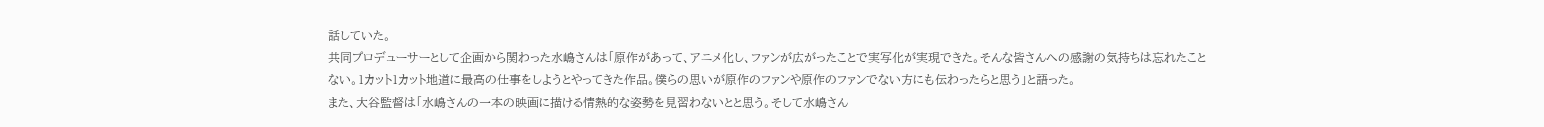話していた。
共同プロデューサーとして企画から関わった水嶋さんは「原作があって、アニメ化し、ファンが広がったことで実写化が実現できた。そんな皆さんへの感謝の気持ちは忘れたことない。1カット1カット地道に最高の仕事をしようとやってきた作品。僕らの思いが原作のファンや原作のファンでない方にも伝わったらと思う」と語った。
また、大谷監督は「水嶋さんの一本の映画に描ける情熱的な姿勢を見習わないとと思う。そして水嶋さん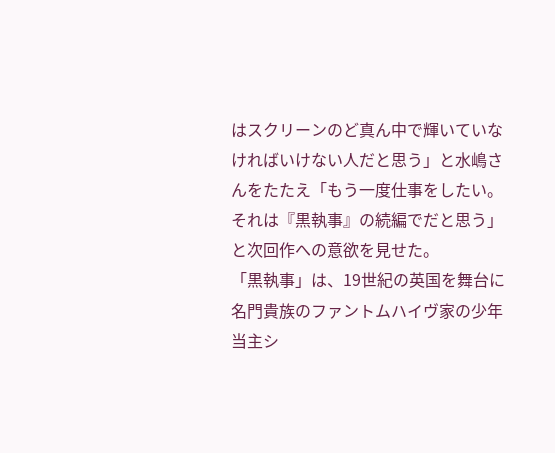はスクリーンのど真ん中で輝いていなければいけない人だと思う」と水嶋さんをたたえ「もう一度仕事をしたい。それは『黒執事』の続編でだと思う」と次回作への意欲を見せた。
「黒執事」は、19世紀の英国を舞台に名門貴族のファントムハイヴ家の少年当主シ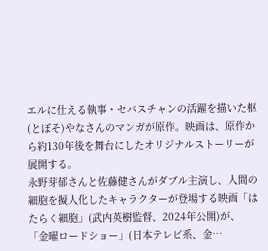エルに仕える執事・セバスチャンの活躍を描いた枢(とぼそ)やなさんのマンガが原作。映画は、原作から約130年後を舞台にしたオリジナルストーリーが展開する。
永野芽郁さんと佐藤健さんがダブル主演し、人間の細胞を擬人化したキャラクターが登場する映画「はたらく細胞」(武内英樹監督、2024年公開)が、「金曜ロードショー」(日本テレビ系、金…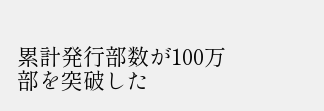累計発行部数が100万部を突破した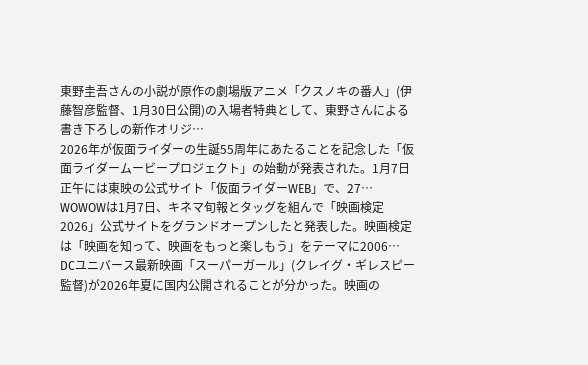東野圭吾さんの小説が原作の劇場版アニメ「クスノキの番人」(伊藤智彦監督、1月30日公開)の入場者特典として、東野さんによる書き下ろしの新作オリジ…
2026年が仮面ライダーの生誕55周年にあたることを記念した「仮面ライダームービープロジェクト」の始動が発表された。1月7日正午には東映の公式サイト「仮面ライダーWEB」で、27…
WOWOWは1月7日、キネマ旬報とタッグを組んで「映画検定2026」公式サイトをグランドオープンしたと発表した。映画検定は「映画を知って、映画をもっと楽しもう」をテーマに2006…
DCユニバース最新映画「スーパーガール」(クレイグ・ギレスピー監督)が2026年夏に国内公開されることが分かった。映画の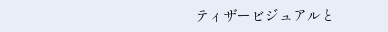ティザービジュアルと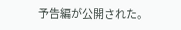予告編が公開された。